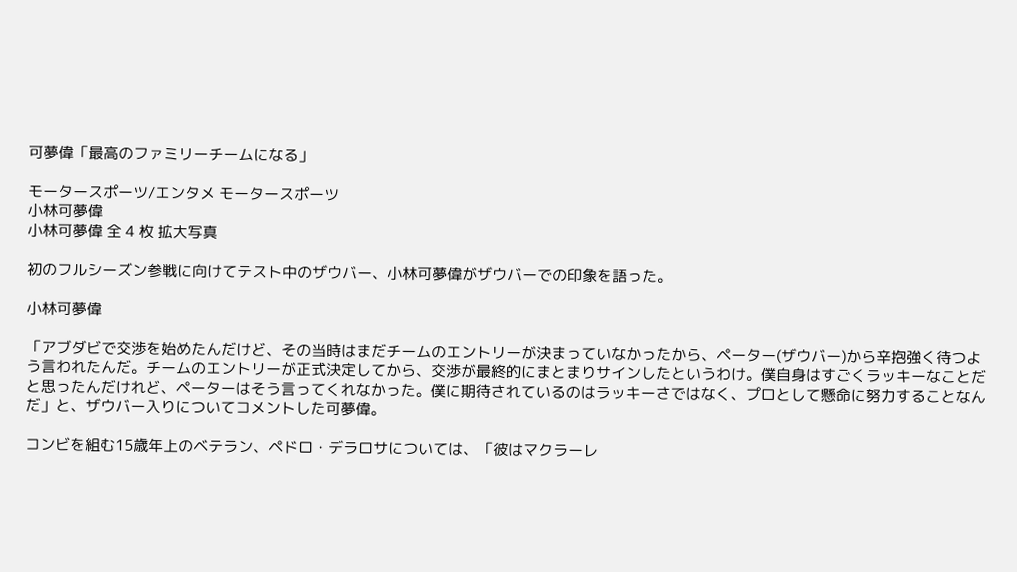可夢偉「最高のファミリーチームになる」

モータースポーツ/エンタメ モータースポーツ
小林可夢偉
小林可夢偉 全 4 枚 拡大写真

初のフルシーズン参戦に向けてテスト中のザウバー、小林可夢偉がザウバーでの印象を語った。

小林可夢偉

「アブダビで交渉を始めたんだけど、その当時はまだチームのエントリーが決まっていなかったから、ペーター(ザウバー)から辛抱強く待つよう言われたんだ。チームのエントリーが正式決定してから、交渉が最終的にまとまりサインしたというわけ。僕自身はすごくラッキーなことだと思ったんだけれど、ペーターはそう言ってくれなかった。僕に期待されているのはラッキーさではなく、プロとして懸命に努力することなんだ」と、ザウバー入りについてコメントした可夢偉。

コンビを組む15歳年上のベテラン、ペドロ・デラロサについては、「彼はマクラーレ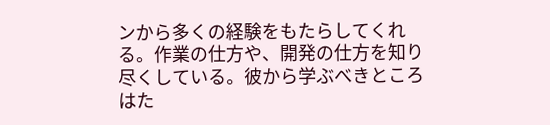ンから多くの経験をもたらしてくれる。作業の仕方や、開発の仕方を知り尽くしている。彼から学ぶべきところはた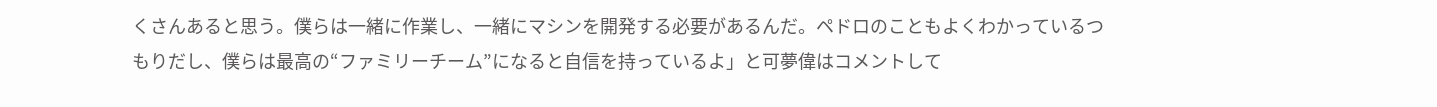くさんあると思う。僕らは一緒に作業し、一緒にマシンを開発する必要があるんだ。ペドロのこともよくわかっているつもりだし、僕らは最高の“ファミリーチーム”になると自信を持っているよ」と可夢偉はコメントして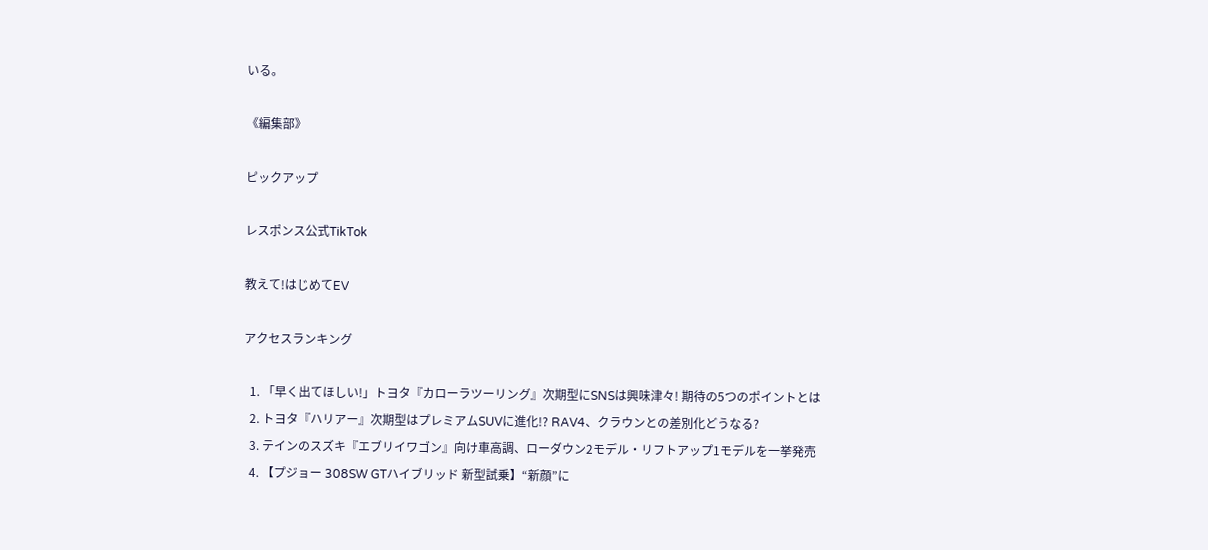いる。

《編集部》

ピックアップ

レスポンス公式TikTok

教えて!はじめてEV

アクセスランキング

  1. 「早く出てほしい!」トヨタ『カローラツーリング』次期型にSNSは興味津々! 期待の5つのポイントとは
  2. トヨタ『ハリアー』次期型はプレミアムSUVに進化!? RAV4、クラウンとの差別化どうなる?
  3. テインのスズキ『エブリイワゴン』向け車高調、ローダウン2モデル・リフトアップ1モデルを一挙発売
  4. 【プジョー 308SW GTハイブリッド 新型試乗】“新顔”に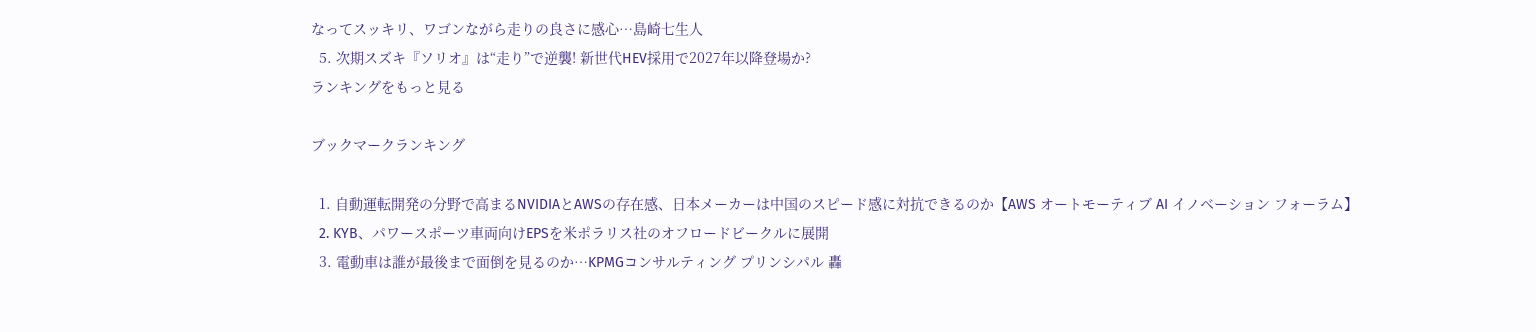なってスッキリ、ワゴンながら走りの良さに感心…島崎七生人
  5. 次期スズキ『ソリオ』は“走り”で逆襲! 新世代HEV採用で2027年以降登場か?
ランキングをもっと見る

ブックマークランキング

  1. 自動運転開発の分野で高まるNVIDIAとAWSの存在感、日本メーカーは中国のスピード感に対抗できるのか【AWS オートモーティブ AI イノベーション フォーラム】
  2. KYB、パワースポーツ車両向けEPSを米ポラリス社のオフロードビークルに展開
  3. 電動車は誰が最後まで面倒を見るのか…KPMGコンサルティング プリンシパル 轟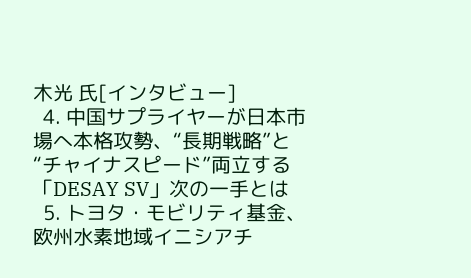木光 氏[インタビュー]
  4. 中国サプライヤーが日本市場へ本格攻勢、“長期戦略”と“チャイナスピード”両立する「DESAY SV」次の一手とは
  5. トヨタ・モビリティ基金、欧州水素地域イニシアチ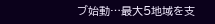ブ始動…最大5地域を支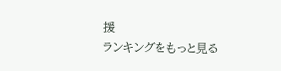援
ランキングをもっと見る